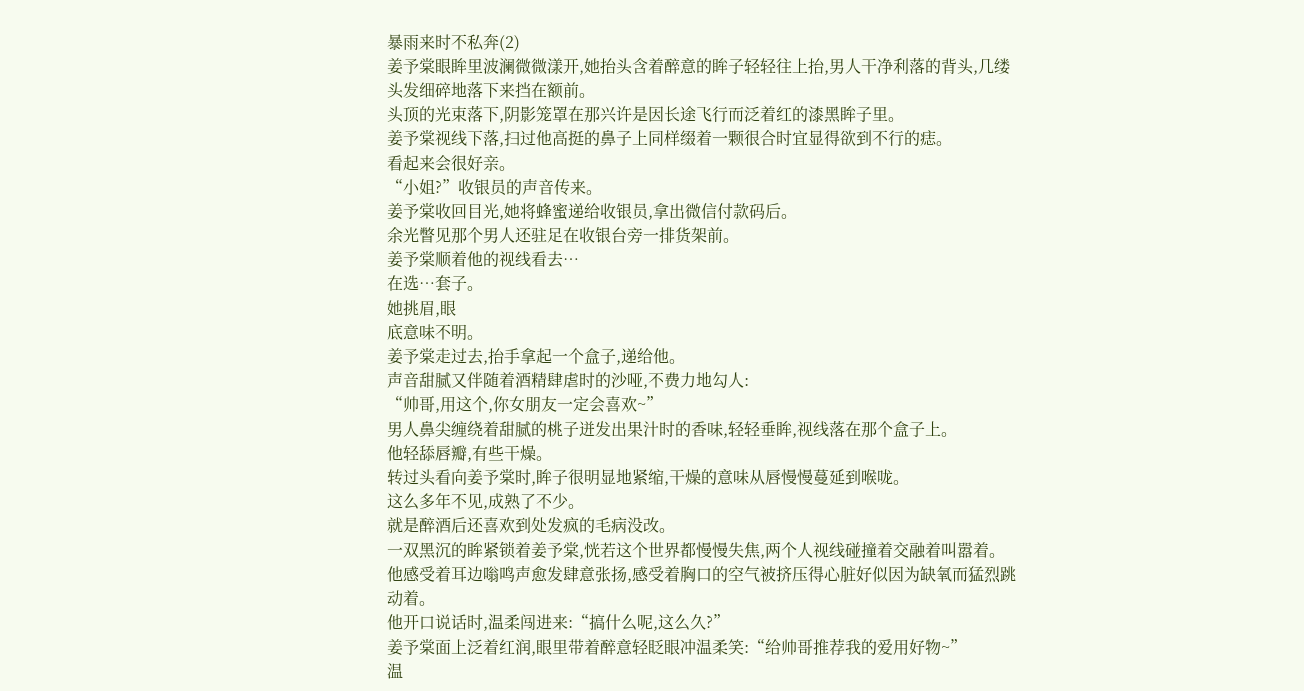暴雨来时不私奔(2)
姜予棠眼眸里波澜微微漾开,她抬头含着醉意的眸子轻轻往上抬,男人干净利落的背头,几缕头发细碎地落下来挡在额前。
头顶的光束落下,阴影笼罩在那兴许是因长途飞行而泛着红的漆黑眸子里。
姜予棠视线下落,扫过他高挺的鼻子上同样缀着一颗很合时宜显得欲到不行的痣。
看起来会很好亲。
“小姐?”收银员的声音传来。
姜予棠收回目光,她将蜂蜜递给收银员,拿出微信付款码后。
余光瞥见那个男人还驻足在收银台旁一排货架前。
姜予棠顺着他的视线看去…
在选…套子。
她挑眉,眼
底意味不明。
姜予棠走过去,抬手拿起一个盒子,递给他。
声音甜腻又伴随着酒精肆虐时的沙哑,不费力地勾人:
“帅哥,用这个,你女朋友一定会喜欢~”
男人鼻尖缠绕着甜腻的桃子迸发出果汁时的香味,轻轻垂眸,视线落在那个盒子上。
他轻舔唇瓣,有些干燥。
转过头看向姜予棠时,眸子很明显地紧缩,干燥的意味从唇慢慢蔓延到喉咙。
这么多年不见,成熟了不少。
就是醉酒后还喜欢到处发疯的毛病没改。
一双黑沉的眸紧锁着姜予棠,恍若这个世界都慢慢失焦,两个人视线碰撞着交融着叫嚣着。
他感受着耳边嗡鸣声愈发肆意张扬,感受着胸口的空气被挤压得心脏好似因为缺氧而猛烈跳动着。
他开口说话时,温柔闯进来:“搞什么呢,这么久?”
姜予棠面上泛着红润,眼里带着醉意轻眨眼冲温柔笑:“给帅哥推荐我的爱用好物~”
温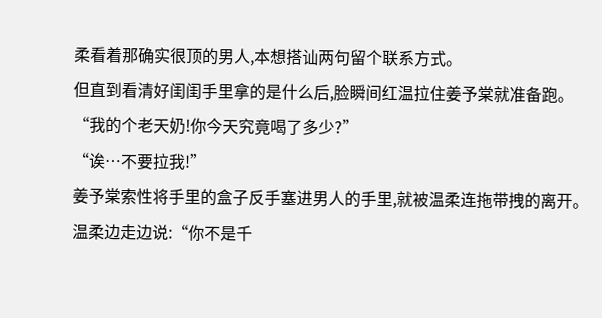柔看着那确实很顶的男人,本想搭讪两句留个联系方式。
但直到看清好闺闺手里拿的是什么后,脸瞬间红温拉住姜予棠就准备跑。
“我的个老天奶!你今天究竟喝了多少?”
“诶…不要拉我!”
姜予棠索性将手里的盒子反手塞进男人的手里,就被温柔连拖带拽的离开。
温柔边走边说:“你不是千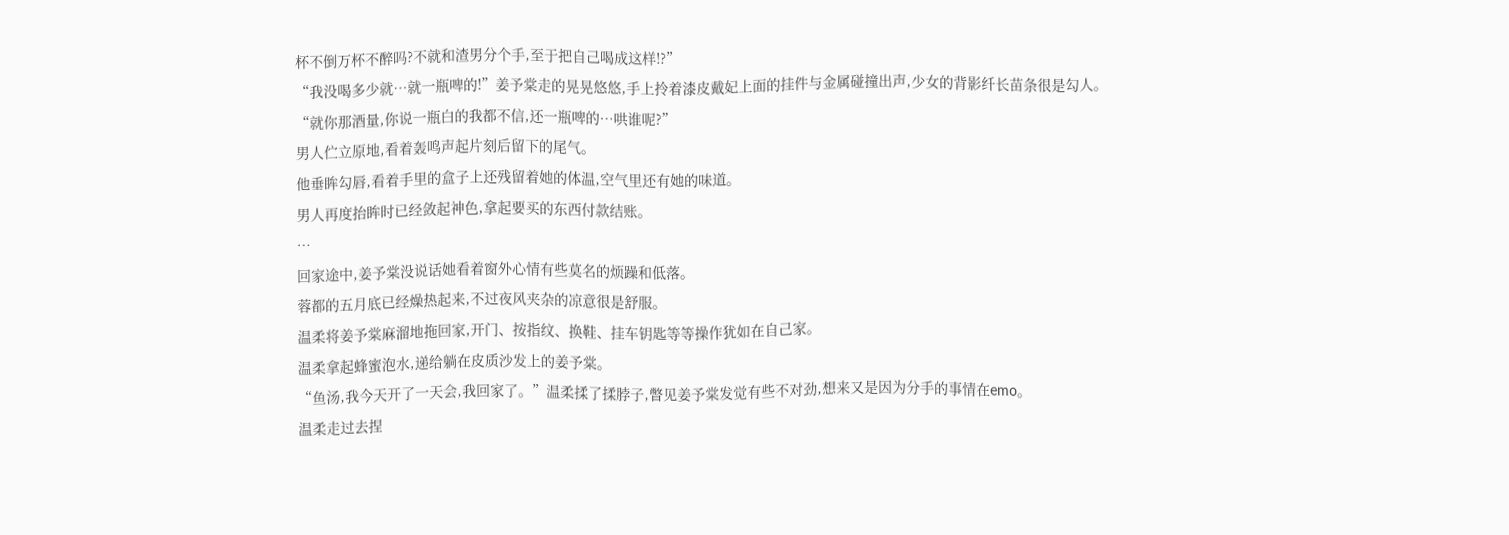杯不倒万杯不醉吗?不就和渣男分个手,至于把自己喝成这样!?”
“我没喝多少就…就一瓶啤的!”姜予棠走的晃晃悠悠,手上拎着漆皮戴妃上面的挂件与金属碰撞出声,少女的背影纤长苗条很是勾人。
“就你那酒量,你说一瓶白的我都不信,还一瓶啤的…哄谁呢?”
男人伫立原地,看着轰鸣声起片刻后留下的尾气。
他垂眸勾唇,看着手里的盒子上还残留着她的体温,空气里还有她的味道。
男人再度抬眸时已经敛起神色,拿起要买的东西付款结账。
…
回家途中,姜予棠没说话她看着窗外心情有些莫名的烦躁和低落。
蓉都的五月底已经燥热起来,不过夜风夹杂的凉意很是舒服。
温柔将姜予棠麻溜地拖回家,开门、按指纹、换鞋、挂车钥匙等等操作犹如在自己家。
温柔拿起蜂蜜泡水,递给躺在皮质沙发上的姜予棠。
“鱼汤,我今天开了一天会,我回家了。”温柔揉了揉脖子,瞥见姜予棠发觉有些不对劲,想来又是因为分手的事情在emo。
温柔走过去捏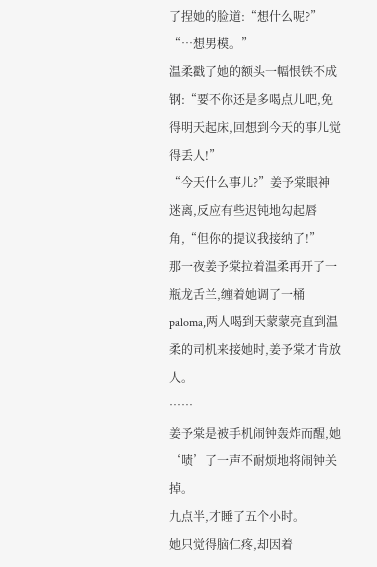了捏她的脸道:“想什么呢?”
“…想男模。”
温柔戳了她的额头一幅恨铁不成钢:“要不你还是多喝点儿吧,免得明天起床,回想到今天的事儿觉得丢人!”
“今天什么事儿?”姜予棠眼神迷离,反应有些迟钝地勾起唇角,“但你的提议我接纳了!”
那一夜姜予棠拉着温柔再开了一瓶龙舌兰,缠着她调了一桶paloma,两人喝到天蒙蒙亮直到温柔的司机来接她时,姜予棠才肯放人。
……
姜予棠是被手机闹钟轰炸而醒,她‘啧’了一声不耐烦地将闹钟关掉。
九点半,才睡了五个小时。
她只觉得脑仁疼,却因着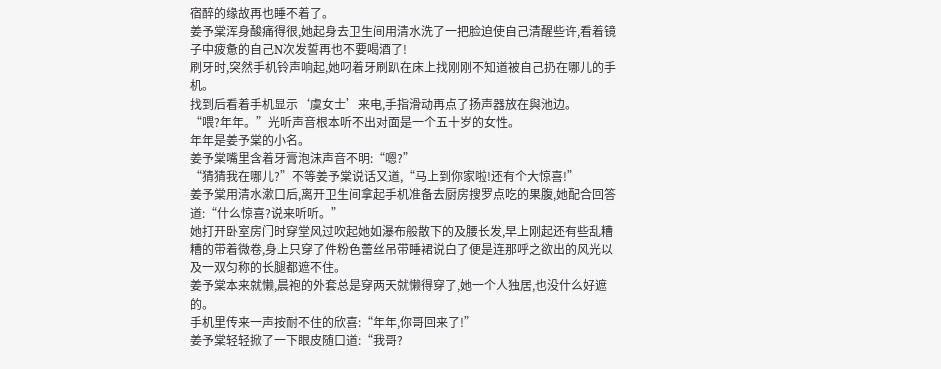宿醉的缘故再也睡不着了。
姜予棠浑身酸痛得很,她起身去卫生间用清水洗了一把脸迫使自己清醒些许,看着镜子中疲惫的自己N次发誓再也不要喝酒了!
刷牙时,突然手机铃声响起,她叼着牙刷趴在床上找刚刚不知道被自己扔在哪儿的手机。
找到后看着手机显示‘虞女士’来电,手指滑动再点了扬声器放在與池边。
“喂?年年。”光听声音根本听不出对面是一个五十岁的女性。
年年是姜予棠的小名。
姜予棠嘴里含着牙膏泡沫声音不明:“嗯?”
“猜猜我在哪儿?”不等姜予棠说话又道,“马上到你家啦!还有个大惊喜!”
姜予棠用清水漱口后,离开卫生间拿起手机准备去厨房搜罗点吃的果腹,她配合回答道:“什么惊喜?说来听听。”
她打开卧室房门时穿堂风过吹起她如瀑布般散下的及腰长发,早上刚起还有些乱糟糟的带着微卷,身上只穿了件粉色蕾丝吊带睡裙说白了便是连那呼之欲出的风光以及一双匀称的长腿都遮不住。
姜予棠本来就懒,晨袍的外套总是穿两天就懒得穿了,她一个人独居,也没什么好遮的。
手机里传来一声按耐不住的欣喜:“年年,你哥回来了!”
姜予棠轻轻掀了一下眼皮随口道:“我哥?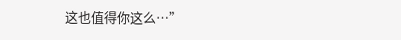这也值得你这么…”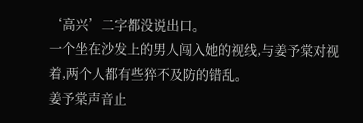‘高兴’二字都没说出口。
一个坐在沙发上的男人闯入她的视线,与姜予棠对视着,两个人都有些猝不及防的错乱。
姜予棠声音止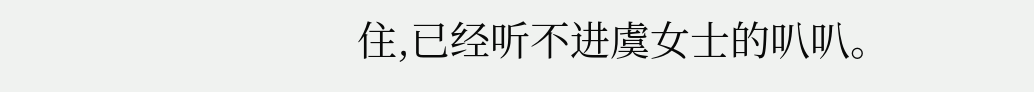住,已经听不进虞女士的叭叭。